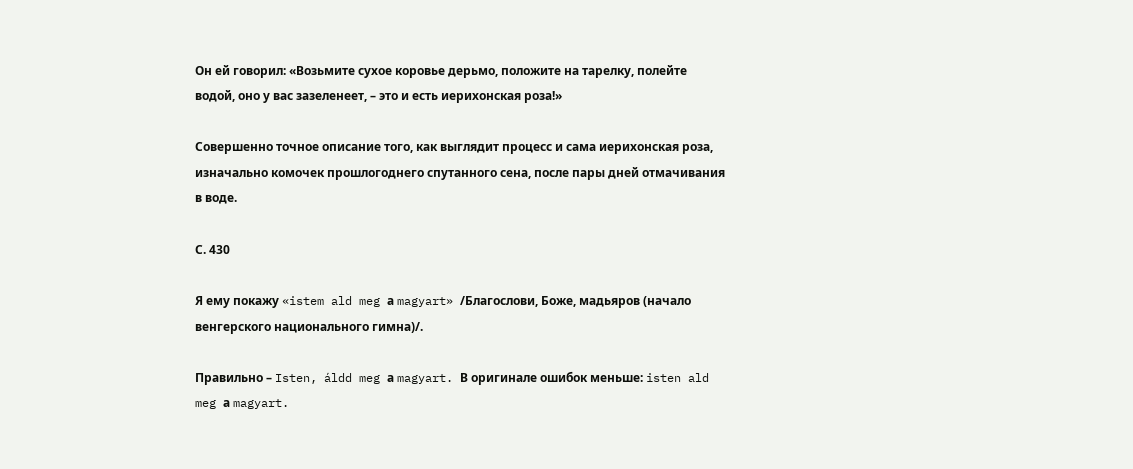Он ей говорил: «Возьмите сухое коровье дерьмо, положите на тарелку, полейте водой, оно у вас зазеленеет, – это и есть иерихонская роза!»

Совершенно точное описание того, как выглядит процесс и сама иерихонская роза, изначально комочек прошлогоднего спутанного сена, после пары дней отмачивания в воде.

С. 430

Я ему покажу «istem ald meg а magyart» /Благослови, Боже, мадьяров (начало венгерского национального гимна)/.

Правильно – Isten, áldd meg а magyart. В оригинале ошибок меньше: isten ald meg а magyart.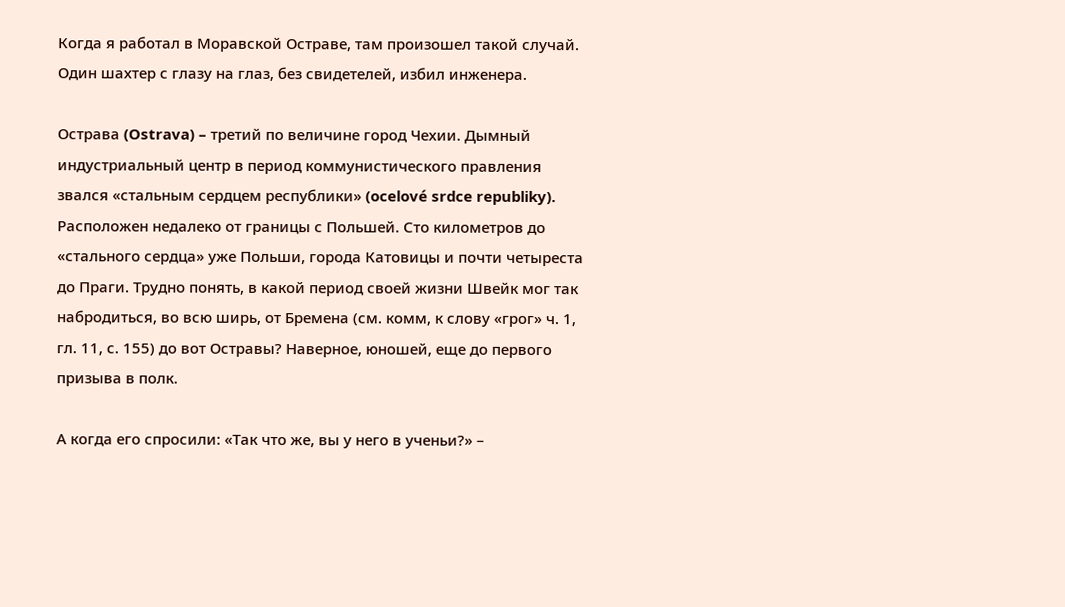Когда я работал в Моравской Остраве, там произошел такой случай. Один шахтер с глазу на глаз, без свидетелей, избил инженера.

Острава (Ostrava) – третий по величине город Чехии. Дымный индустриальный центр в период коммунистического правления звался «стальным сердцем республики» (ocelové srdce republiky). Расположен недалеко от границы с Польшей. Сто километров до «стального сердца» уже Польши, города Катовицы и почти четыреста до Праги. Трудно понять, в какой период своей жизни Швейк мог так набродиться, во всю ширь, от Бремена (см. комм, к слову «грог» ч. 1, гл. 11, с. 155) до вот Остравы? Наверное, юношей, еще до первого призыва в полк.

А когда его спросили: «Так что же, вы у него в ученьи?» –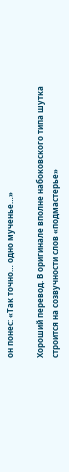он понес: «Так точно… одно мученье…»

Хороший перевод. В оригинале вполне набоковского типа шутка строится на созвучности слов «подмастерье»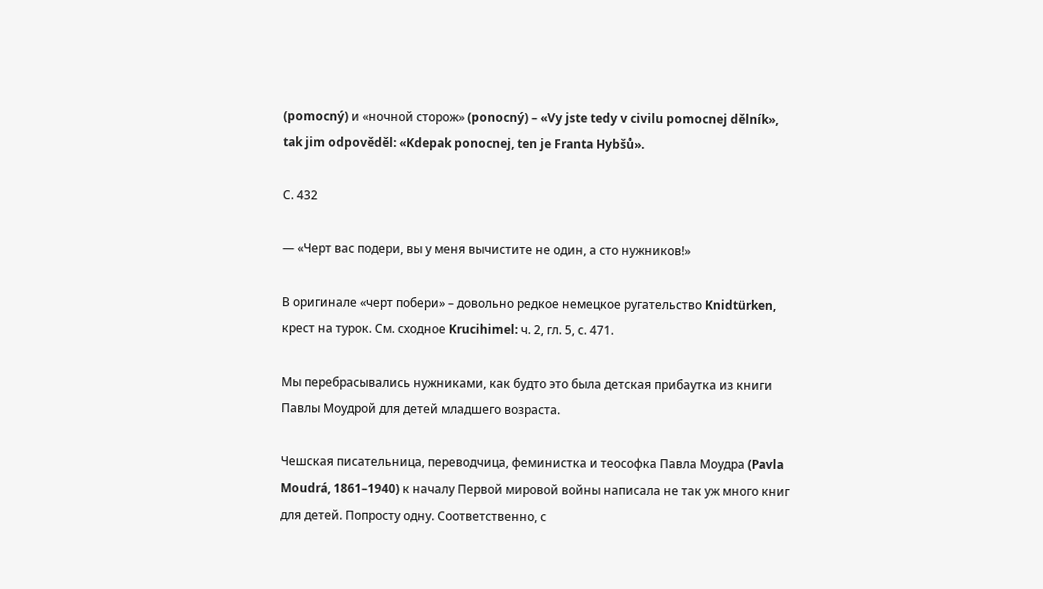(pomocný) и «ночной сторож» (ponocný) – «Vy jste tedy v civilu pomocnej dělník», tak jim odpověděl: «Kdepak ponocnej, ten je Franta Hybšů».

С. 432

— «Черт вас подери, вы у меня вычистите не один, а сто нужников!»

В оригинале «черт побери» – довольно редкое немецкое ругательство Knidtürken, крест на турок. См. сходное Krucihimel: ч. 2, гл. 5, с. 471.

Мы перебрасывались нужниками, как будто это была детская прибаутка из книги Павлы Моудрой для детей младшего возраста.

Чешская писательница, переводчица, феминистка и теософка Павла Моудра (Pavla Moudrá, 1861–1940) к началу Первой мировой войны написала не так уж много книг для детей. Попросту одну. Соответственно, с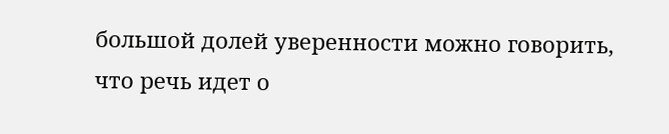большой долей уверенности можно говорить, что речь идет о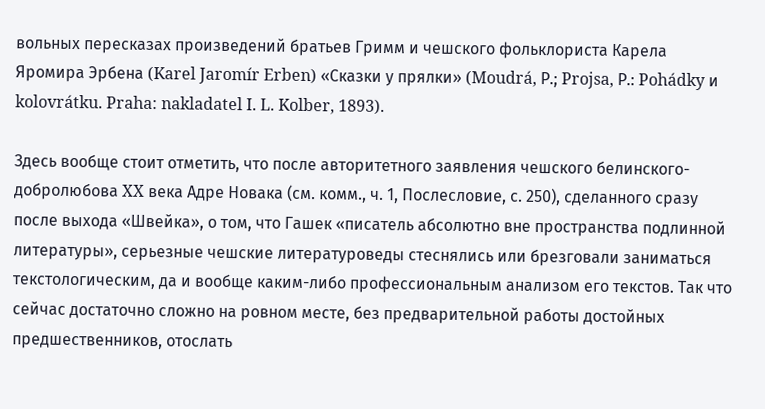вольных пересказах произведений братьев Гримм и чешского фольклориста Карела Яромира Эрбена (Karel Jaromír Erben) «Сказки у прялки» (Moudrá, Р.; Projsa, Р.: Pohádky и kolovrátku. Praha: nakladatel I. L. Kolber, 1893).

Здесь вообще стоит отметить, что после авторитетного заявления чешского белинского-добролюбова XX века Адре Новака (см. комм., ч. 1, Послесловие, с. 250), сделанного сразу после выхода «Швейка», о том, что Гашек «писатель абсолютно вне пространства подлинной литературы», серьезные чешские литературоведы стеснялись или брезговали заниматься текстологическим, да и вообще каким-либо профессиональным анализом его текстов. Так что сейчас достаточно сложно на ровном месте, без предварительной работы достойных предшественников, отослать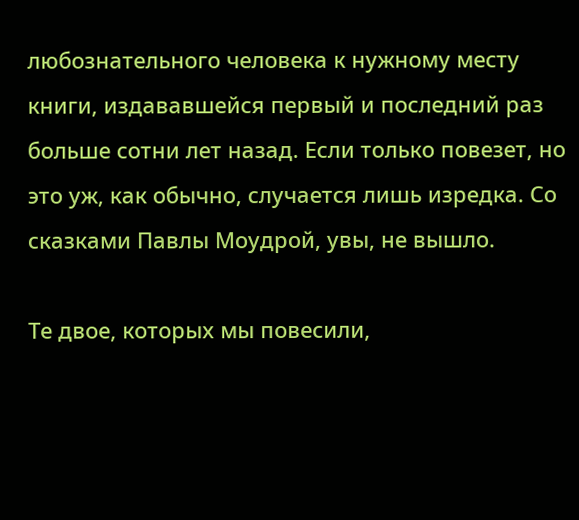любознательного человека к нужному месту книги, издававшейся первый и последний раз больше сотни лет назад. Если только повезет, но это уж, как обычно, случается лишь изредка. Со сказками Павлы Моудрой, увы, не вышло.

Те двое, которых мы повесили,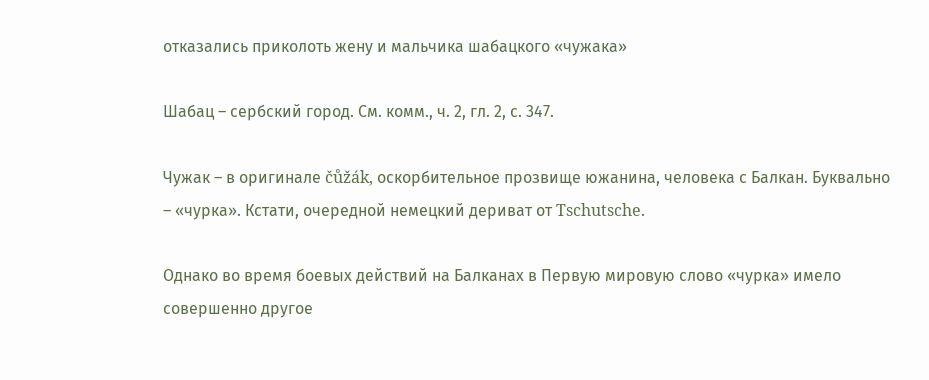отказались приколоть жену и мальчика шабацкого «чужака»

Шабац – сербский город. См. комм., ч. 2, гл. 2, с. 347.

Чужак – в оригинале čůžák, оскорбительное прозвище южанина, человека с Балкан. Буквально – «чурка». Кстати, очередной немецкий дериват от Tschutsche.

Однако во время боевых действий на Балканах в Первую мировую слово «чурка» имело совершенно другое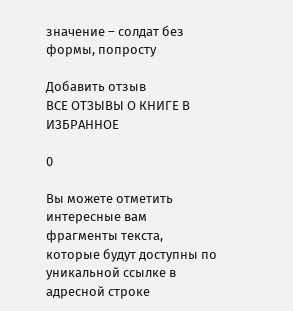значение – солдат без формы, попросту

Добавить отзыв
ВСЕ ОТЗЫВЫ О КНИГЕ В ИЗБРАННОЕ

0

Вы можете отметить интересные вам фрагменты текста, которые будут доступны по уникальной ссылке в адресной строке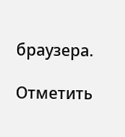браузера.

Отметить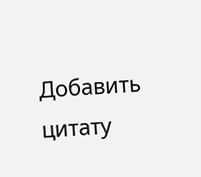Добавить цитату